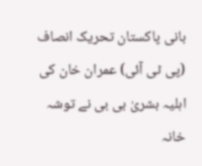بانی پاکستان تحریک انصاف (پی ٹی آئی) عمران خان کی اہلیہ بشریٰ بی بی نے توشہ خانہ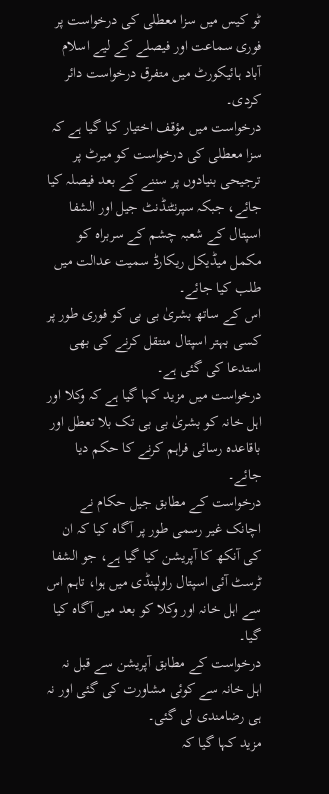ٹو کیس میں سزا معطلی کی درخواست پر فوری سماعت اور فیصلے کے لیے اسلام آباد ہائیکورٹ میں متفرق درخواست دائر کردی۔
درخواست میں مؤقف اختیار کیا گیا ہے کہ سزا معطلی کی درخواست کو میرٹ پر ترجیحی بنیادوں پر سننے کے بعد فیصلہ کیا جائے، جبکہ سپرنٹنڈنٹ جیل اور الشفا اسپتال کے شعبہ چشم کے سربراہ کو مکمل میڈیکل ریکارڈ سمیت عدالت میں طلب کیا جائے۔
اس کے ساتھ بشریٰ بی بی کو فوری طور پر کسی بہتر اسپتال منتقل کرنے کی بھی استدعا کی گئی ہے۔
درخواست میں مزید کہا گیا ہے کہ وکلا اور اہل خانہ کو بشریٰ بی بی تک بلا تعطل اور باقاعدہ رسائی فراہم کرنے کا حکم دیا جائے۔
درخواست کے مطابق جیل حکام نے اچانک غیر رسمی طور پر آگاہ کیا کہ ان کی آنکھ کا آپریشن کیا گیا ہے، جو الشفا ٹرسٹ آئی اسپتال راولپنڈی میں ہوا، تاہم اس سے اہل خانہ اور وکلا کو بعد میں آگاہ کیا گیا۔
درخواست کے مطابق آپریشن سے قبل نہ اہل خانہ سے کوئی مشاورت کی گئی اور نہ ہی رضامندی لی گئی۔
مزید کہا گیا کہ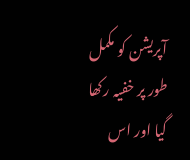آپریشن کو مکمل طور پر خفیہ رکھا گیا اور اس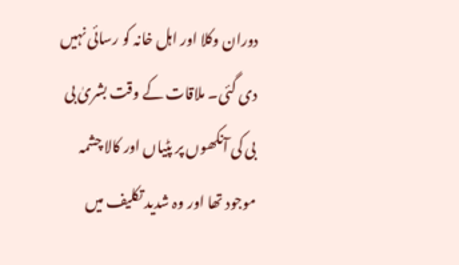دوران وکلا اور اہل خانہ کو رسائی نہیں دی گئی۔ ملاقات کے وقت بشریٰ بی بی کی آنکھوں پر پٹیاں اور کالا چشمہ موجود تھا اور وہ شدید تکلیف میں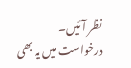نظر آئیں۔
درخواست میں یہ بھی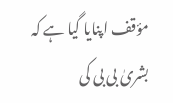مؤقف اپنایا گیا ہے کہ بشریٰ بی بی کی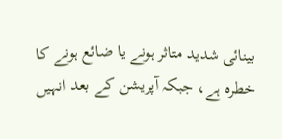بینائی شدید متاثر ہونے یا ضائع ہونے کا خطرہ ہے، جبکہ آپریشن کے بعد انہیں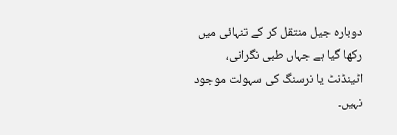دوبارہ جیل منتقل کر کے تنہائی میں رکھا گیا ہے جہاں طبی نگرانی، اٹینڈنٹ یا نرسنگ کی سہولت موجود نہیں۔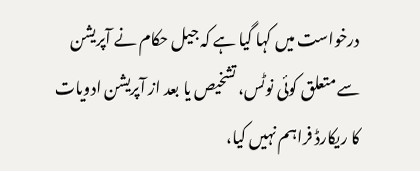درخواست میں کہا گیا ہے کہ جیل حکام نے آپریشن سے متعلق کوئی نوٹس، تشخیص یا بعد از آپریشن ادویات کا ریکارڈ فراہم نہیں کیا،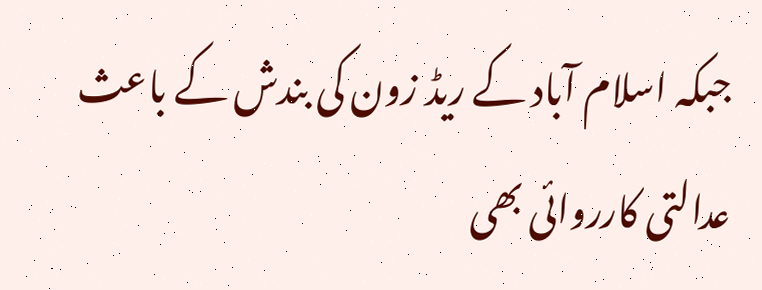جبکہ اسلام آباد کے ریڈ زون کی بندش کے باعث عدالتی کارروائی بھی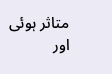متاثر ہوئی اور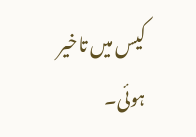کیس میں تاخیر ہوئی۔